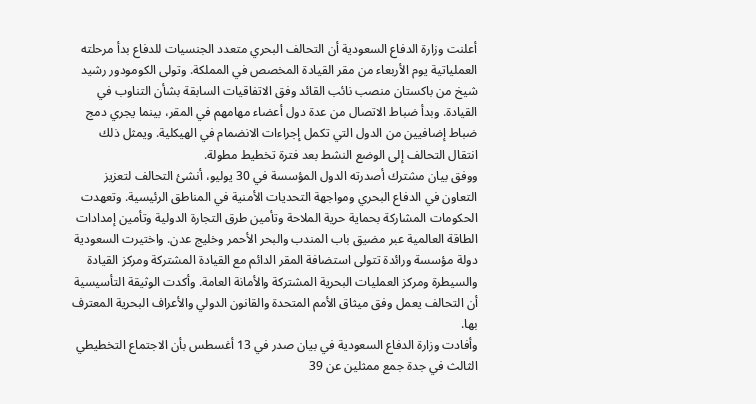أعلنت وزارة الدفاع السعودية أن التحالف البحري متعدد الجنسيات للدفاع بدأ مرحلته العملياتية يوم الأربعاء من مقر القيادة المخصص في المملكة. وتولى الكومودور رشيد شيخ من باكستان منصب نائب القائد وفق الاتفاقيات السابقة بشأن التناوب في القيادة. وبدأ ضباط الاتصال من عدة دول أعضاء مهامهم في المقر، بينما يجري دمج ضباط إضافيين من الدول التي تكمل إجراءات الانضمام في الهيكلية. ويمثل ذلك انتقال التحالف إلى الوضع النشط بعد فترة تخطيط مطولة.
ووفق بيان مشترك أصدرته الدول المؤسسة في 30 يوليو، أنشئ التحالف لتعزيز التعاون في الدفاع البحري ومواجهة التحديات الأمنية في المناطق الرئيسية. وتعهدت الحكومات المشاركة بحماية حرية الملاحة وتأمين طرق التجارة الدولية وتأمين إمدادات الطاقة العالمية عبر مضيق باب المندب والبحر الأحمر وخليج عدن. واختيرت السعودية دولة مؤسسة ورائدة تتولى استضافة المقر الدائم مع القيادة المشتركة ومركز القيادة والسيطرة ومركز العمليات البحرية المشتركة والأمانة العامة. وأكدت الوثيقة التأسيسية أن التحالف يعمل وفق ميثاق الأمم المتحدة والقانون الدولي والأعراف البحرية المعترف بها.
وأفادت وزارة الدفاع السعودية في بيان صدر في 13 أغسطس بأن الاجتماع التخطيطي الثالث في جدة جمع ممثلين عن 39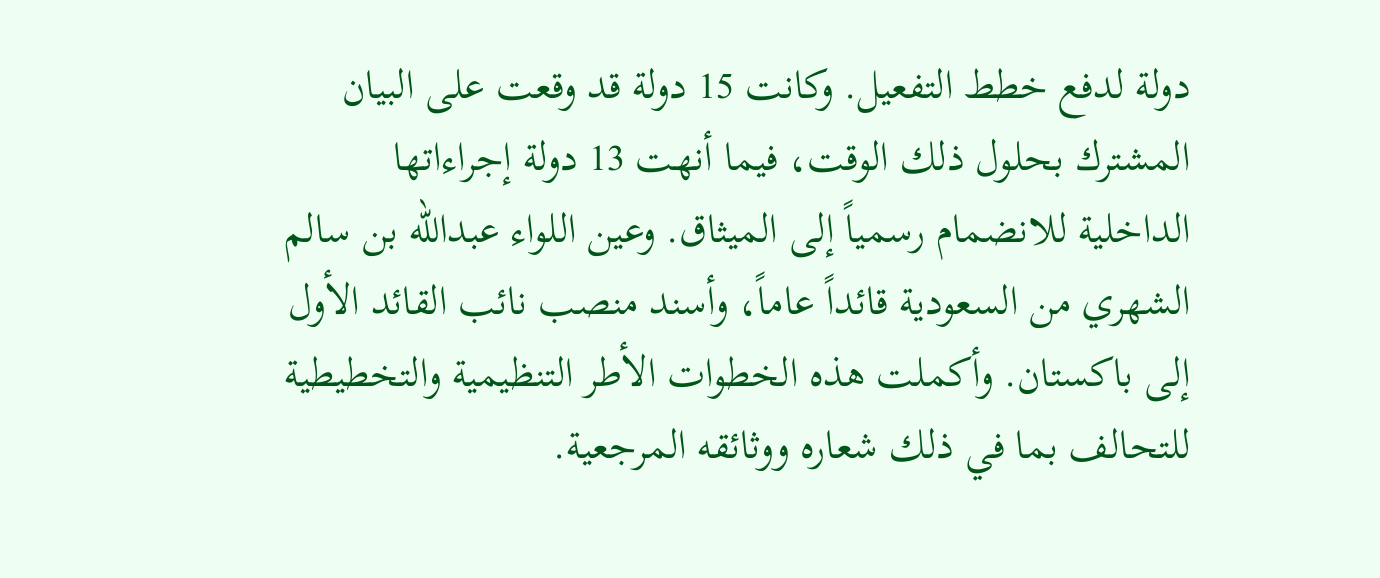دولة لدفع خطط التفعيل. وكانت 15 دولة قد وقعت على البيان المشترك بحلول ذلك الوقت، فيما أنهت 13 دولة إجراءاتها الداخلية للانضمام رسمياً إلى الميثاق. وعين اللواء عبدالله بن سالم الشهري من السعودية قائداً عاماً، وأسند منصب نائب القائد الأول إلى باكستان. وأكملت هذه الخطوات الأطر التنظيمية والتخطيطية للتحالف بما في ذلك شعاره ووثائقه المرجعية.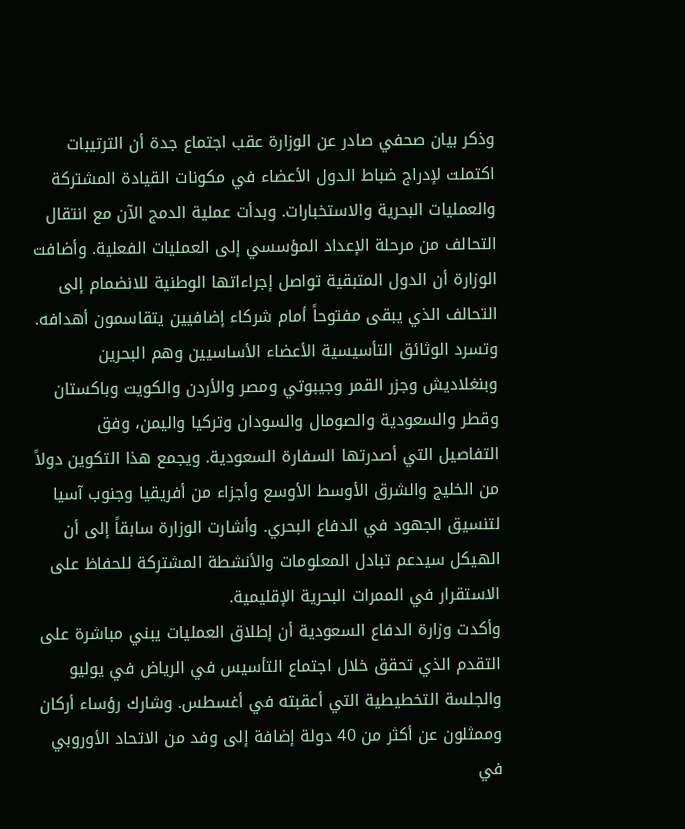وذكر بيان صحفي صادر عن الوزارة عقب اجتماع جدة أن الترتيبات اكتملت لإدراج ضباط الدول الأعضاء في مكونات القيادة المشتركة والعمليات البحرية والاستخبارات. وبدأت عملية الدمج الآن مع انتقال التحالف من مرحلة الإعداد المؤسسي إلى العمليات الفعلية. وأضافت الوزارة أن الدول المتبقية تواصل إجراءاتها الوطنية للانضمام إلى التحالف الذي يبقى مفتوحاً أمام شركاء إضافيين يتقاسمون أهدافه.
وتسرد الوثائق التأسيسية الأعضاء الأساسيين وهم البحرين وبنغلاديش وجزر القمر وجيبوتي ومصر والأردن والكويت وباكستان وقطر والسعودية والصومال والسودان وتركيا واليمن، وفق التفاصيل التي أصدرتها السفارة السعودية. ويجمع هذا التكوين دولاً من الخليج والشرق الأوسط الأوسع وأجزاء من أفريقيا وجنوب آسيا لتنسيق الجهود في الدفاع البحري. وأشارت الوزارة سابقاً إلى أن الهيكل سيدعم تبادل المعلومات والأنشطة المشتركة للحفاظ على الاستقرار في الممرات البحرية الإقليمية.
وأكدت وزارة الدفاع السعودية أن إطلاق العمليات يبني مباشرة على التقدم الذي تحقق خلال اجتماع التأسيس في الرياض في يوليو والجلسة التخطيطية التي أعقبته في أغسطس. وشارك رؤساء أركان وممثلون عن أكثر من 40 دولة إضافة إلى وفد من الاتحاد الأوروبي في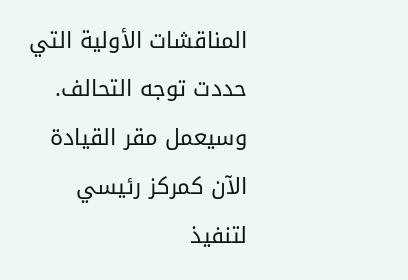المناقشات الأولية التي حددت توجه التحالف. وسيعمل مقر القيادة الآن كمركز رئيسي لتنفيذ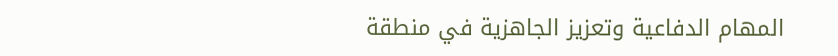المهام الدفاعية وتعزيز الجاهزية في منطقة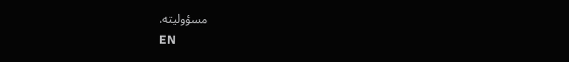مسؤوليته.
EN